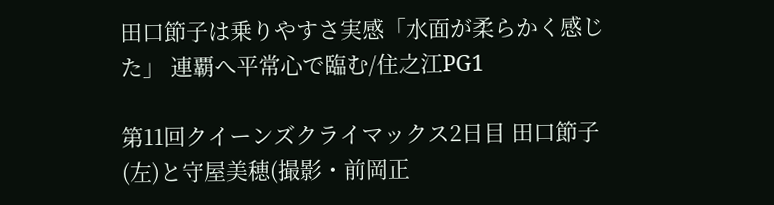田口節子は乗りやすさ実感「水面が柔らかく感じた」 連覇へ平常心で臨む/住之江PG1

第11回クイーンズクライマックス2日目 田口節子(左)と守屋美穂(撮影・前岡正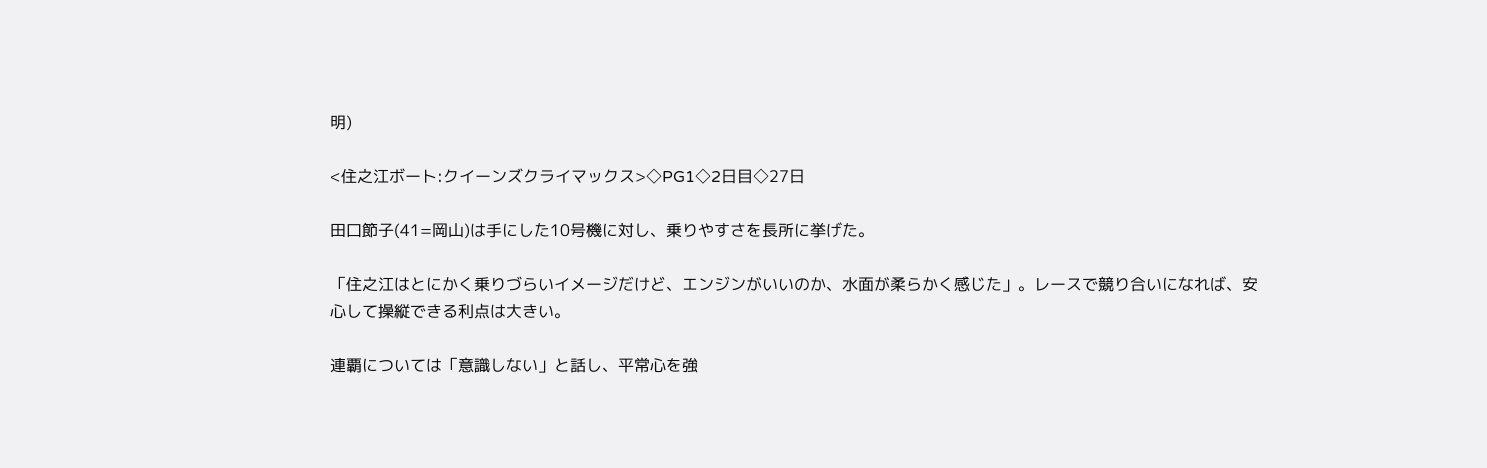明)

<住之江ボート:クイーンズクライマックス>◇PG1◇2日目◇27日

田口節子(41=岡山)は手にした10号機に対し、乗りやすさを長所に挙げた。

「住之江はとにかく乗りづらいイメージだけど、エンジンがいいのか、水面が柔らかく感じた」。レースで競り合いになれば、安心して操縦できる利点は大きい。

連覇については「意識しない」と話し、平常心を強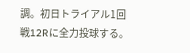調。初日トライアル1回戦12Rに全力投球する。